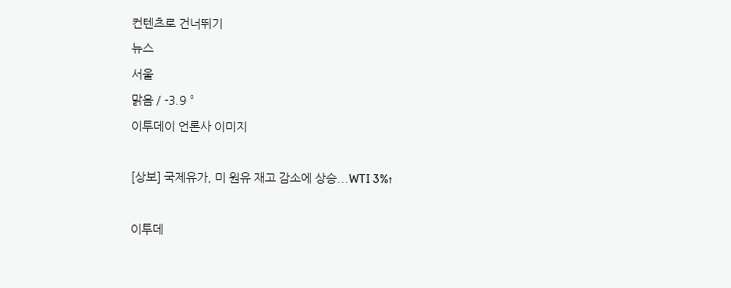컨텐츠로 건너뛰기
뉴스
서울
맑음 / -3.9 °
이투데이 언론사 이미지

[상보] 국제유가, 미 원유 재고 감소에 상승...WTI 3%↑

이투데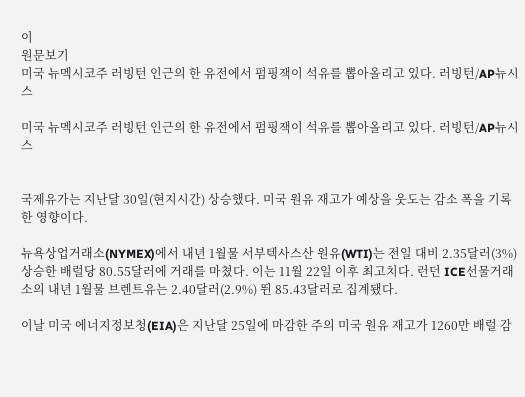이
원문보기
미국 뉴멕시코주 러빙턴 인근의 한 유전에서 펌핑잭이 석유를 뽑아올리고 있다. 러빙턴/AP뉴시스

미국 뉴멕시코주 러빙턴 인근의 한 유전에서 펌핑잭이 석유를 뽑아올리고 있다. 러빙턴/AP뉴시스


국제유가는 지난달 30일(현지시간) 상승했다. 미국 원유 재고가 예상을 웃도는 감소 폭을 기록한 영향이다.

뉴욕상업거래소(NYMEX)에서 내년 1월물 서부텍사스산 원유(WTI)는 전일 대비 2.35달러(3%) 상승한 배럴당 80.55달러에 거래를 마쳤다. 이는 11월 22일 이후 최고치다. 런던 ICE선물거래소의 내년 1월물 브렌트유는 2.40달러(2.9%) 뛴 85.43달러로 집계됐다.

이날 미국 에너지정보청(EIA)은 지난달 25일에 마감한 주의 미국 원유 재고가 1260만 배럴 감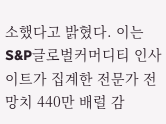소했다고 밝혔다. 이는 S&P글로벌커머디티 인사이트가 집계한 전문가 전망치 440만 배럴 감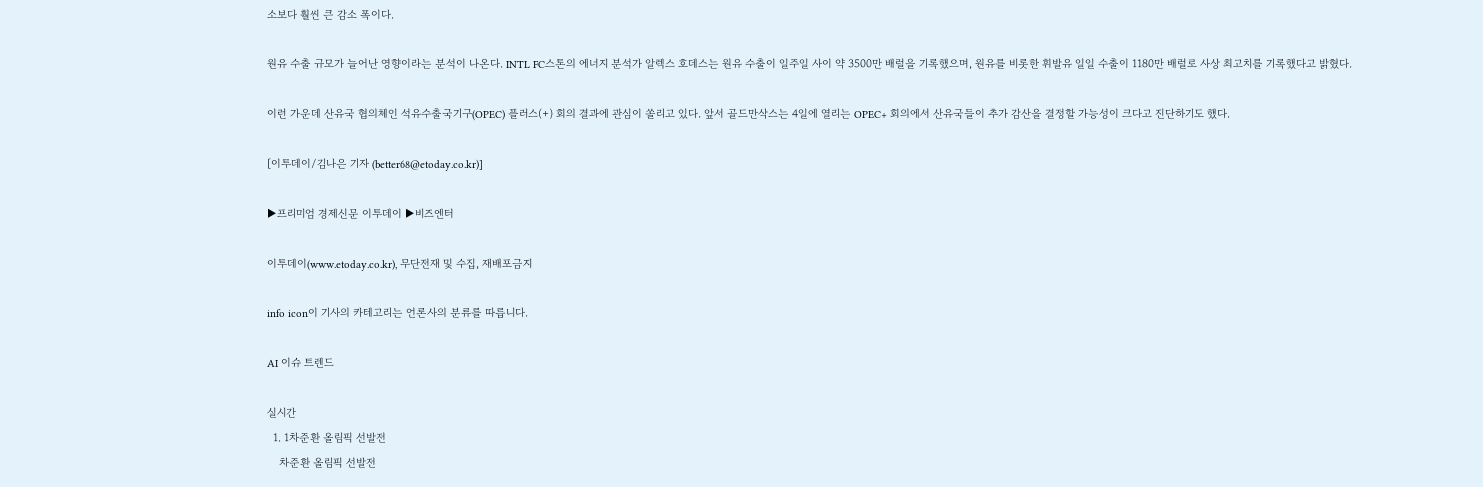소보다 훨씬 큰 감소 폭이다.

원유 수출 규모가 늘어난 영향이라는 분석이 나온다. INTL FC스톤의 에너지 분석가 알렉스 호데스는 원유 수출이 일주일 사이 약 3500만 배럴을 기록했으며, 원유를 비롯한 휘발유 일일 수출이 1180만 배럴로 사상 최고치를 기록했다고 밝혔다.

이런 가운데 산유국 협의체인 석유수출국기구(OPEC) 플러스(+) 회의 결과에 관심이 쏠리고 있다. 앞서 골드만삭스는 4일에 열리는 OPEC+ 회의에서 산유국들이 추가 감산을 결정할 가능성이 크다고 진단하기도 했다.

[이투데이/김나은 기자 (better68@etoday.co.kr)]

▶프리미엄 경제신문 이투데이 ▶비즈엔터

이투데이(www.etoday.co.kr), 무단전재 및 수집, 재배포금지

info icon이 기사의 카테고리는 언론사의 분류를 따릅니다.

AI 이슈 트렌드

실시간
  1. 1차준환 올림픽 선발전
    차준환 올림픽 선발전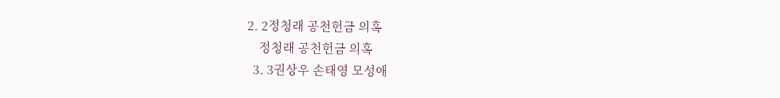2. 2정청래 공천헌금 의혹
    정청래 공천헌금 의혹
  3. 3권상우 손태영 모성애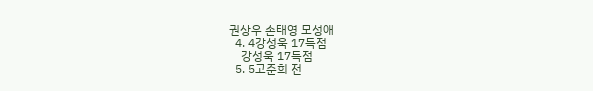권상우 손태영 모성애
  4. 4강성욱 17득점
    강성욱 17득점
  5. 5고준희 전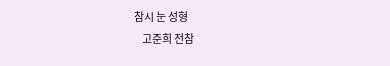참시 눈 성형
    고준희 전참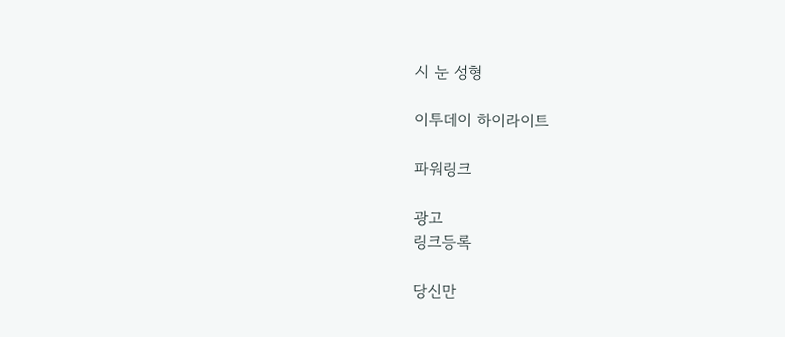시 눈 성형

이투데이 하이라이트

파워링크

광고
링크등록

당신만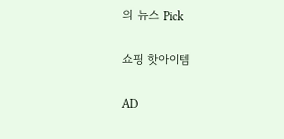의 뉴스 Pick

쇼핑 핫아이템

AD